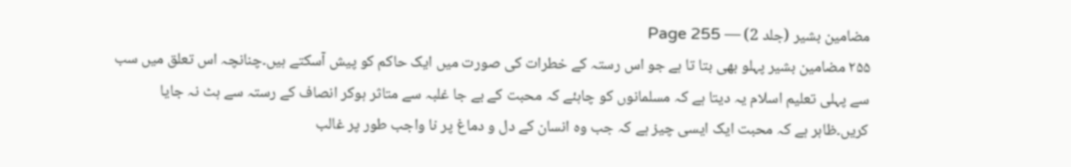مضامین بشیر (جلد 2) — Page 255
۲۵۵ مضامین بشیر پہلو بھی بتا تا ہے جو اس رستہ کے خطرات کی صورت میں ایک حاکم کو پیش آسکتے ہیں۔چنانچہ اس تعلق میں سب سے پہلی تعلیم اسلام یہ دیتا ہے کہ مسلمانوں کو چاہئے کہ محبت کے بے جا غلبہ سے متاثر ہوکر انصاف کے رستہ سے ہٹ نہ جایا کریں۔ظاہر ہے کہ محبت ایک ایسی چیز ہے کہ جب وہ انسان کے دل و دماغ پر نا واجب طور پر غالب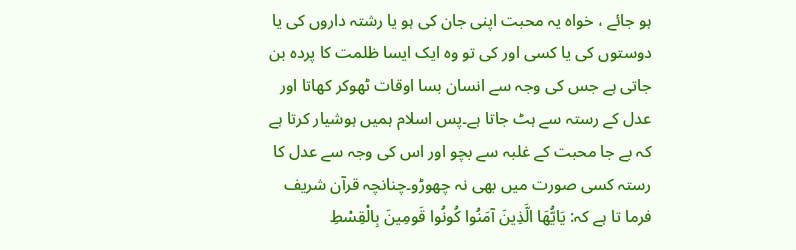ہو جائے ، خواہ یہ محبت اپنی جان کی ہو یا رشتہ داروں کی یا دوستوں کی یا کسی اور کی تو وہ ایک ایسا ظلمت کا پردہ بن جاتی ہے جس کی وجہ سے انسان بسا اوقات ٹھوکر کھاتا اور عدل کے رستہ سے ہٹ جاتا ہے۔پس اسلام ہمیں ہوشیار کرتا ہے کہ بے جا محبت کے غلبہ سے بچو اور اس کی وجہ سے عدل کا رستہ کسی صورت میں بھی نہ چھوڑو۔چنانچہ قرآن شریف فرما تا ہے کہ: يَايُّهَا الَّذِينَ آمَنُوا كُونُوا قَومِينَ بِالْقِسْطِ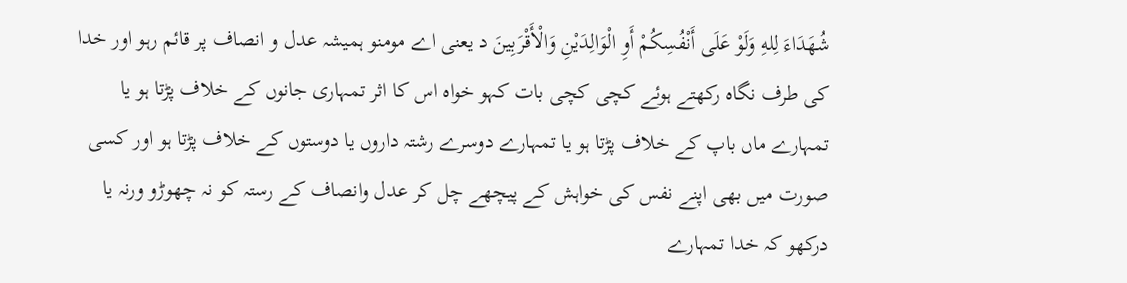شُهَدَاءَ لِلهِ وَلَوْ عَلَى أَنْفُسِكُمْ أَوِ الْوَالِدَيْنِ وَالْأَقْرَبِينَ د یعنی اے مومنو ہمیشہ عدل و انصاف پر قائم رہو اور خدا کی طرف نگاہ رکھتے ہوئے کچی کچی بات کہو خواہ اس کا اثر تمہاری جانوں کے خلاف پڑتا ہو یا تمہارے ماں باپ کے خلاف پڑتا ہو یا تمہارے دوسرے رشتہ داروں یا دوستوں کے خلاف پڑتا ہو اور کسی صورت میں بھی اپنے نفس کی خواہش کے پیچھے چل کر عدل وانصاف کے رستہ کو نہ چھوڑو ورنہ یا درکھو کہ خدا تمہارے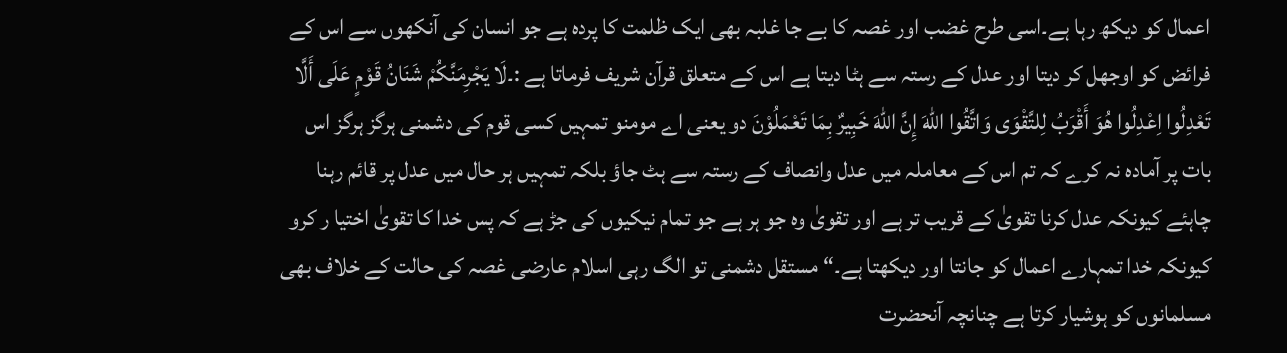اعمال کو دیکھ رہا ہے۔اسی طرح غضب اور غصہ کا بے جا غلبہ بھی ایک ظلمت کا پردہ ہے جو انسان کی آنکھوں سے اس کے فرائض کو اوجھل کر دیتا اور عدل کے رستہ سے ہٹا دیتا ہے اس کے متعلق قرآن شریف فرماتا ہے :۔لَا يَجْرِمَنَّكُمْ شَنَانُ قَوْمٍ عَلَى أَلَّا تَعْدِلُوا اِعْدِلُوا هُوَ أَقْرَبُ لِلتَّقْوَى وَاتَّقُوا اللهَ إِنَّ اللهَ خَبِيرٌ بِمَا تَعْمَلُوْنَ دو یعنی اے مومنو تمہیں کسی قوم کی دشمنی ہرگز ہرگز اس بات پر آمادہ نہ کرے کہ تم اس کے معاملہ میں عدل وانصاف کے رستہ سے ہٹ جاؤ بلکہ تمہیں ہر حال میں عدل پر قائم رہنا چاہئے کیونکہ عدل کرنا تقویٰ کے قریب تر ہے اور تقویٰ وہ جو ہر ہے جو تمام نیکیوں کی جڑ ہے کہ پس خدا کا تقویٰ اختیا ر کرو کیونکہ خدا تمہارے اعمال کو جانتا اور دیکھتا ہے۔“ مستقل دشمنی تو الگ رہی اسلام عارضی غصہ کی حالت کے خلاف بھی مسلمانوں کو ہوشیار کرتا ہے چنانچہ آنحضرت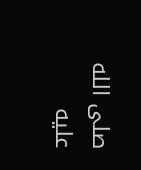صلى الله عليه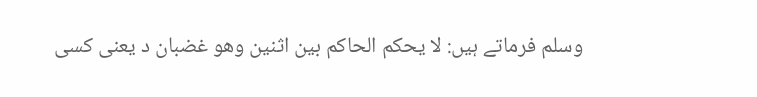وسلم فرماتے ہیں: لا يحكم الحاكم بين اثنين وهو غضبان د یعنی کسی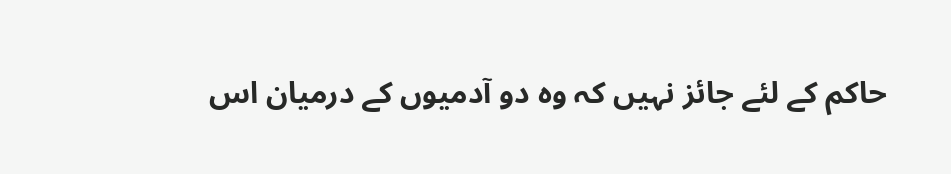حاکم کے لئے جائز نہیں کہ وہ دو آدمیوں کے درمیان اس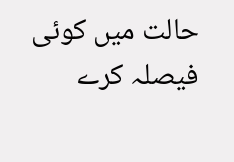حالت میں کوئی فیصلہ کرے